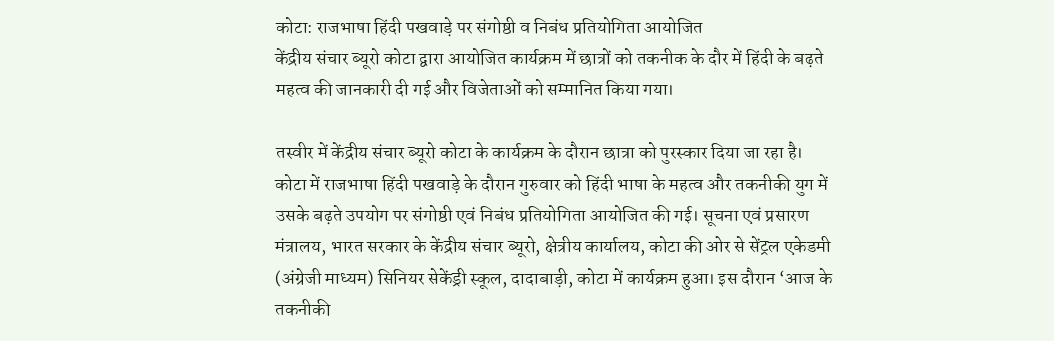कोटा: राजभाषा हिंदी पखवाड़े पर संगोष्ठी व निबंध प्रतियोगिता आयोजित
केंद्रीय संचार ब्यूरो कोटा द्वारा आयोजित कार्यक्रम में छात्रों को तकनीक के दौर में हिंदी के बढ़ते महत्व की जानकारी दी गई और विजेताओं को सम्मानित किया गया।

तस्वीर में केंद्रीय संचार ब्यूरो कोटा के कार्यक्रम के दौरान छात्रा को पुरस्कार दिया जा रहा है।
कोटा में राजभाषा हिंदी पखवाड़े के दौरान गुरुवार को हिंदी भाषा के महत्व और तकनीकी युग में उसके बढ़ते उपयोग पर संगोष्ठी एवं निबंध प्रतियोगिता आयोजित की गई। सूचना एवं प्रसारण मंत्रालय, भारत सरकार के केंद्रीय संचार ब्यूरो, क्षेत्रीय कार्यालय, कोटा की ओर से सेंट्रल एकेडमी (अंग्रेजी माध्यम) सिनियर सेकेंड्री स्कूल, दादाबाड़ी, कोटा में कार्यक्रम हुआ। इस दौरान ‘आज के तकनीकी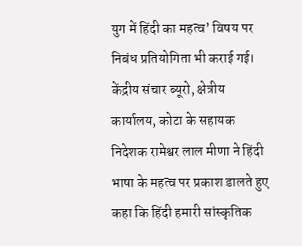युग में हिंदी का महत्व’ विषय पर निबंध प्रतियोगिता भी कराई गई।
केंद्रीय संचार ब्यूरो, क्षेत्रीय कार्यालय, कोटा के सहायक निदेशक रामेश्वर लाल मीणा ने हिंदी भाषा के महत्व पर प्रकाश डालते हुए कहा कि हिंदी हमारी सांस्कृतिक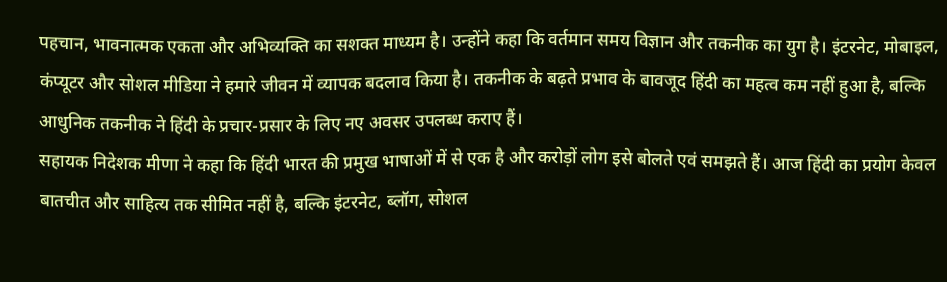पहचान, भावनात्मक एकता और अभिव्यक्ति का सशक्त माध्यम है। उन्होंने कहा कि वर्तमान समय विज्ञान और तकनीक का युग है। इंटरनेट, मोबाइल, कंप्यूटर और सोशल मीडिया ने हमारे जीवन में व्यापक बदलाव किया है। तकनीक के बढ़ते प्रभाव के बावजूद हिंदी का महत्व कम नहीं हुआ है, बल्कि आधुनिक तकनीक ने हिंदी के प्रचार-प्रसार के लिए नए अवसर उपलब्ध कराए हैं।
सहायक निदेशक मीणा ने कहा कि हिंदी भारत की प्रमुख भाषाओं में से एक है और करोड़ों लोग इसे बोलते एवं समझते हैं। आज हिंदी का प्रयोग केवल बातचीत और साहित्य तक सीमित नहीं है, बल्कि इंटरनेट, ब्लॉग, सोशल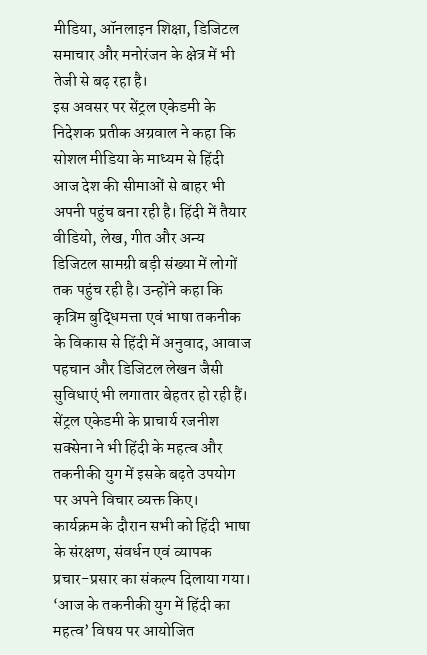मीडिया, ऑनलाइन शिक्षा, डिजिटल समाचार और मनोरंजन के क्षेत्र में भी तेजी से बढ़ रहा है।
इस अवसर पर सेंट्रल एकेडमी के निदेशक प्रतीक अग्रवाल ने कहा कि सोशल मीडिया के माध्यम से हिंदी आज देश की सीमाओं से बाहर भी अपनी पहुंच बना रही है। हिंदी में तैयार वीडियो, लेख, गीत और अन्य डिजिटल सामग्री बड़ी संख्या में लोगों तक पहुंच रही है। उन्होंने कहा कि कृत्रिम बुद्धिमत्ता एवं भाषा तकनीक के विकास से हिंदी में अनुवाद, आवाज पहचान और डिजिटल लेखन जैसी सुविधाएं भी लगातार बेहतर हो रही हैं।
सेंट्रल एकेडमी के प्राचार्य रजनीश सक्सेना ने भी हिंदी के महत्व और तकनीकी युग में इसके बढ़ते उपयोग पर अपने विचार व्यक्त किए।
कार्यक्रम के दौरान सभी को हिंदी भाषा के संरक्षण, संवर्धन एवं व्यापक प्रचार-प्रसार का संकल्प दिलाया गया। ‘आज के तकनीकी युग में हिंदी का महत्व’ विषय पर आयोजित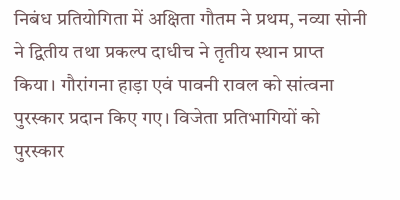निबंध प्रतियोगिता में अक्षिता गौतम ने प्रथम, नव्या सोनी ने द्वितीय तथा प्रकल्प दाधीच ने तृतीय स्थान प्राप्त किया। गौरांगना हाड़ा एवं पावनी रावल को सांत्वना पुरस्कार प्रदान किए गए। विजेता प्रतिभागियों को पुरस्कार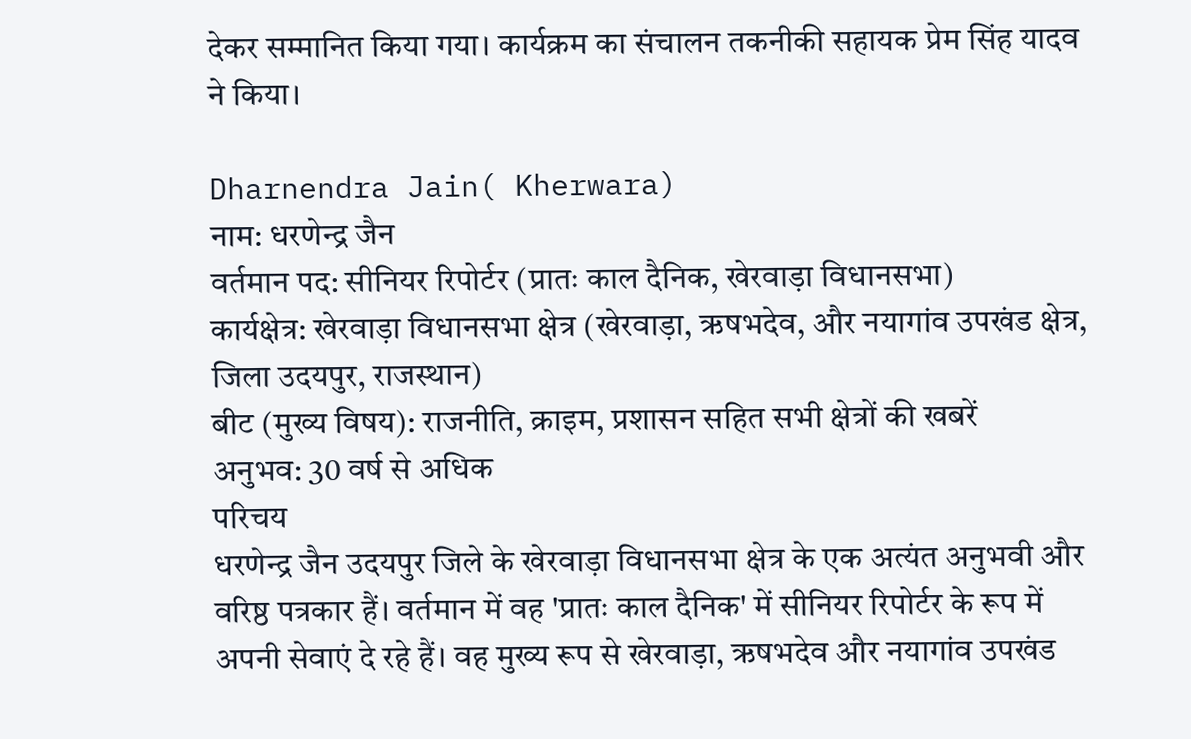देकर सम्मानित किया गया। कार्यक्रम का संचालन तकनीकी सहायक प्रेम सिंह यादव ने किया।

Dharnendra Jain( Kherwara)
नाम: धरणेन्द्र जैन
वर्तमान पद: सीनियर रिपोर्टर (प्रातः काल दैनिक, खेरवाड़ा विधानसभा)
कार्यक्षेत्र: खेरवाड़ा विधानसभा क्षेत्र (खेरवाड़ा, ऋषभदेव, और नयागांव उपखंड क्षेत्र, जिला उदयपुर, राजस्थान)
बीट (मुख्य विषय): राजनीति, क्राइम, प्रशासन सहित सभी क्षेत्रों की खबरें
अनुभव: 30 वर्ष से अधिक
परिचय
धरणेन्द्र जैन उदयपुर जिले के खेरवाड़ा विधानसभा क्षेत्र के एक अत्यंत अनुभवी और वरिष्ठ पत्रकार हैं। वर्तमान में वह 'प्रातः काल दैनिक' में सीनियर रिपोर्टर के रूप में अपनी सेवाएं दे रहे हैं। वह मुख्य रूप से खेरवाड़ा, ऋषभदेव और नयागांव उपखंड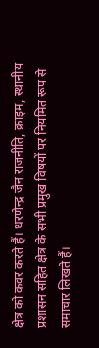क्षेत्र को कवर करते हैं। धरणेन्द्र जैन राजनीति, क्राइम, स्थानीय प्रशासन सहित क्षेत्र के सभी प्रमुख विषयों पर नियमित रूप से समाचार लिखते हैं।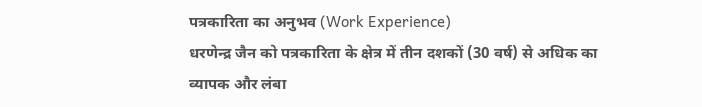पत्रकारिता का अनुभव (Work Experience)
धरणेन्द्र जैन को पत्रकारिता के क्षेत्र में तीन दशकों (30 वर्ष) से अधिक का व्यापक और लंबा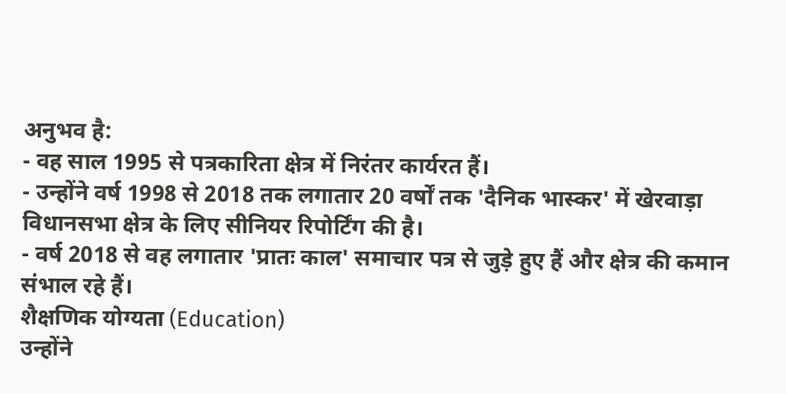अनुभव है:
- वह साल 1995 से पत्रकारिता क्षेत्र में निरंतर कार्यरत हैं।
- उन्होंने वर्ष 1998 से 2018 तक लगातार 20 वर्षों तक 'दैनिक भास्कर' में खेरवाड़ा विधानसभा क्षेत्र के लिए सीनियर रिपोर्टिंग की है।
- वर्ष 2018 से वह लगातार 'प्रातः काल' समाचार पत्र से जुड़े हुए हैं और क्षेत्र की कमान संभाल रहे हैं।
शैक्षणिक योग्यता (Education)
उन्होंने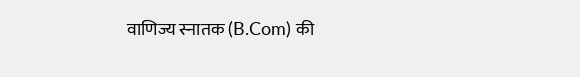वाणिज्य स्नातक (B.Com) की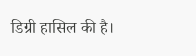डिग्री हासिल की है।